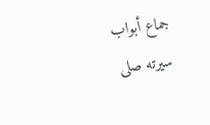جماع أبواب سيرته صلى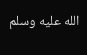الله عليه وسلم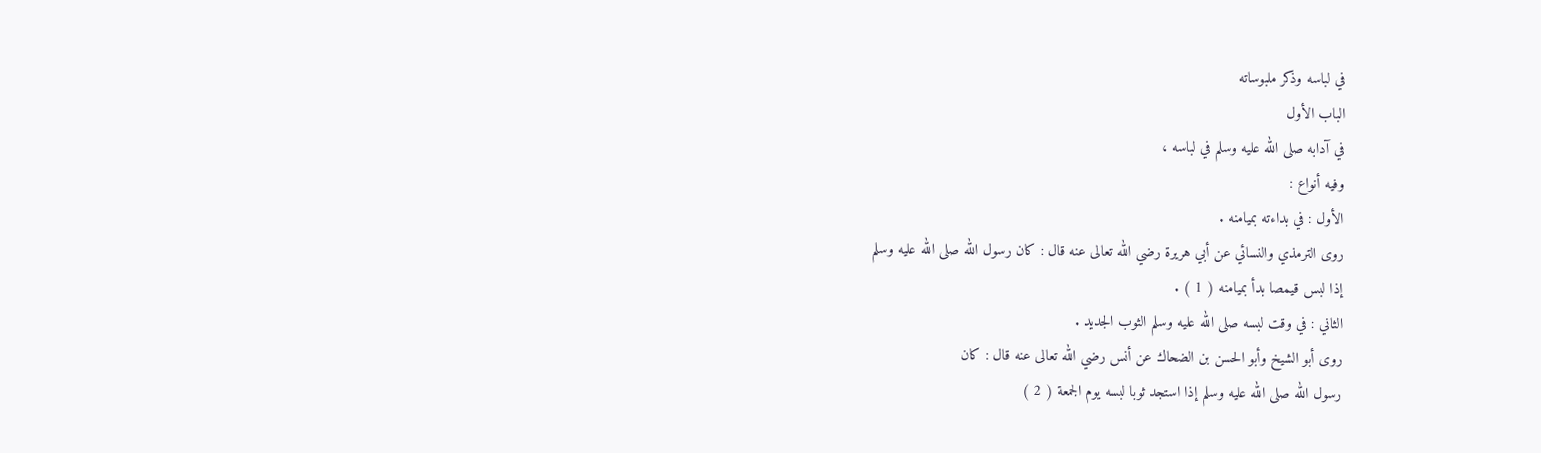في لباسه وذكر ملبوساته
الباب الأول
في آدابه صلى الله عليه وسلم في لباسه ،
وفيه أنواع :
الأول : في بداءته بميامنه .
روى الترمذي والنسائي عن أبي هريرة رضي الله تعالى عنه قال : كان رسول الله صلى الله عليه وسلم
إذا لبس قيمصا بدأ بميامنه ( 1 ) .
الثاني : في وقت لبسه صلى الله عليه وسلم الثوب الجديد .
روى أبو الشيخ وأبو الحسن بن الضحاك عن أنس رضي الله تعالى عنه قال : كان
رسول الله صلى الله عليه وسلم إذا استجد ثوبا لبسه يوم الجمعة ( 2 )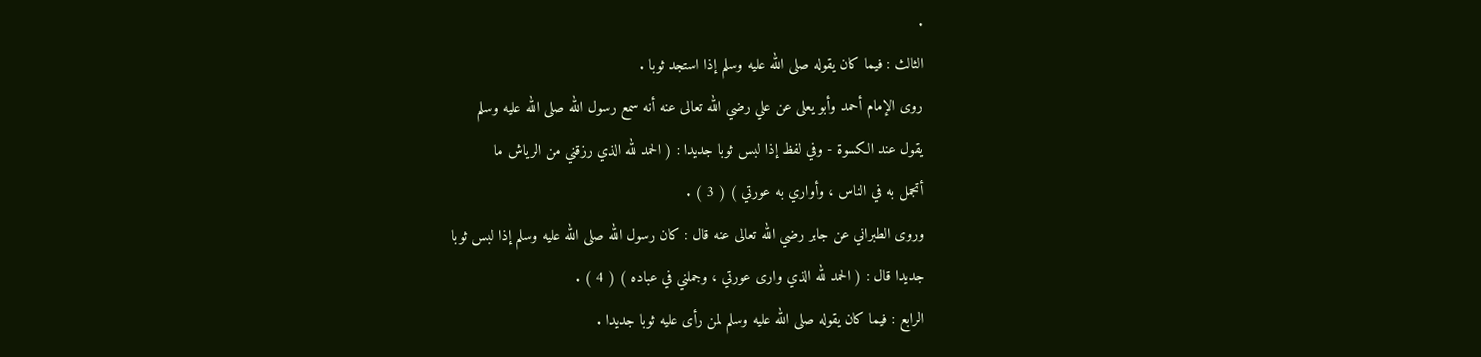.
الثالث : فيما كان يقوله صلى الله عليه وسلم إذا استجد ثوبا .
روى الإمام أحمد وأبو يعلى عن علي رضي الله تعالى عنه أنه سمع رسول الله صلى الله عليه وسلم
يقول عند الكسوة - وفي لفظ إذا لبس ثوبا جديدا : ( الحمد لله الذي رزقني من الرياش ما
أتجمل به في الناس ، وأواري به عورتي ) ( 3 ) .
وروى الطبراني عن جابر رضي الله تعالى عنه قال : كان رسول الله صلى الله عليه وسلم إذا لبس ثوبا
جديدا قال : ( الحمد لله الذي وارى عورتي ، وجملني في عباده ) ( 4 ) .
الرابع : فيما كان يقوله صلى الله عليه وسلم لمن رأى عليه ثوبا جديدا .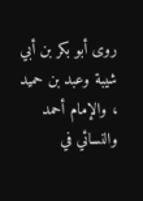روى أبو بكر بن أبي شيبة وعبد بن حميد ، والإمام أحمد والنسائي في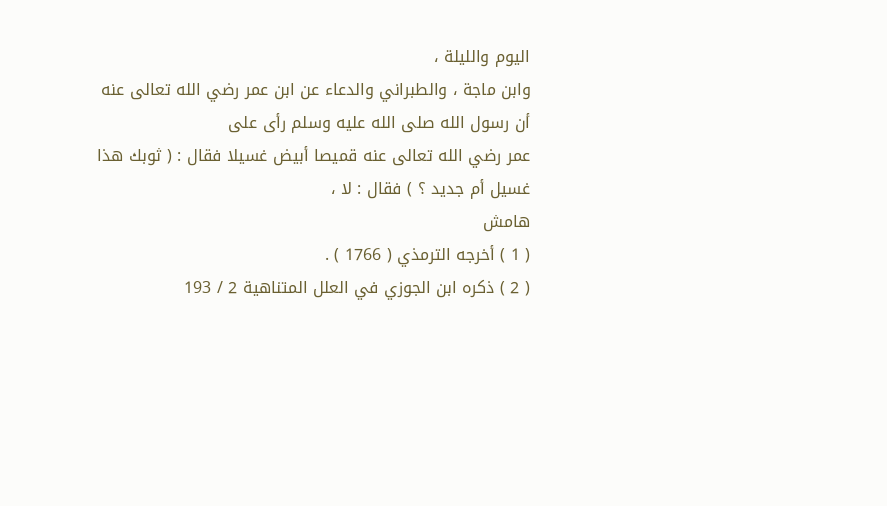اليوم والليلة ،
وابن ماجة ، والطبراني والدعاء عن ابن عمر رضي الله تعالى عنه أن رسول الله صلى الله عليه وسلم رأى على
عمر رضي الله تعالى عنه قميصا أبيض غسيلا فقال : ( ثوبك هذا غسيل أم جديد ؟ ) فقال : لا ،
هامش
( 1 ) أخرجه الترمذي ( 1766 ) .
( 2 ) ذكره ابن الجوزي في العلل المتناهية 2 / 193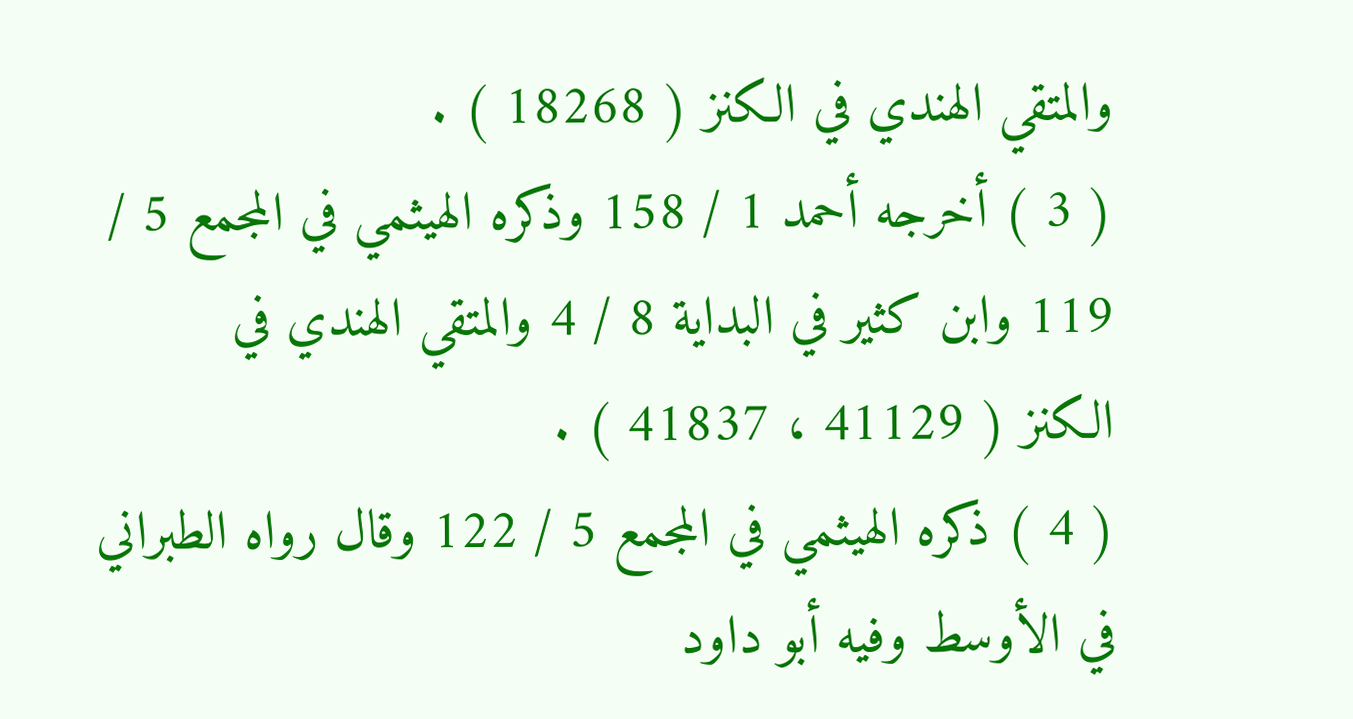والمتقي الهندي في الكنز ( 18268 ) .
( 3 ) أخرجه أحمد 1 / 158 وذكره الهيثمي في المجمع 5 / 119 وابن كثير في البداية 8 / 4 والمتقي الهندي في
الكنز ( 41129 ، 41837 ) .
( 4 ) ذكره الهيثمي في المجمع 5 / 122 وقال رواه الطبراني في الأوسط وفيه أبو داود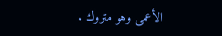الأعمى وهو متروك .